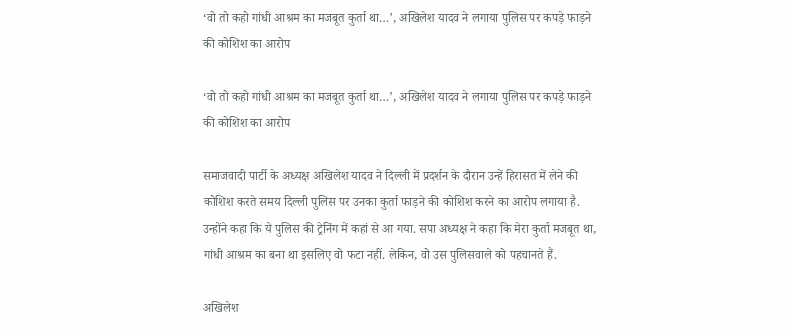‘वो तो कहो गांधी आश्रम का मजबूत कुर्ता था…’, अखिलेश यादव ने लगाया पुलिस पर कपड़े फाड़ने की कोशिश का आरोप

‘वो तो कहो गांधी आश्रम का मजबूत कुर्ता था…’, अखिलेश यादव ने लगाया पुलिस पर कपड़े फाड़ने की कोशिश का आरोप

समाजवादी पार्टी के अध्यक्ष अखिलेश यादव ने दिल्ली में प्रदर्शन के दौरान उन्हें हिरासत में लेने की कोशिश करते समय दिल्ली पुलिस पर उनका कुर्ता फाड़ने की कोशिश करने का आरोप लगाया है. उन्होंने कहा कि ये पुलिस की ट्रेनिंग में कहां से आ गया. सपा अध्यक्ष ने कहा कि मेरा कुर्ता मजबूत था, गांधी आश्रम का बना था इसलिए वो फटा नहीं. लेकिन, वो उस पुलिसवाले को पहचानते हैं.

अखिलेश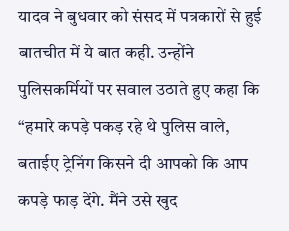यादव ने बुधवार को संसद में पत्रकारों से हुई बातचीत में ये बात कही. उन्होंने पुलिसकर्मियों पर सवाल उठाते हुए कहा कि “हमारे कपड़े पकड़ रहे थे पुलिस वाले, बताईए ट्रेनिंग किसने दी आपको कि आप कपड़े फाड़ देंगे. मैंने उसे खुद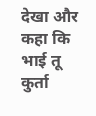देखा और कहा कि भाई तू कुर्ता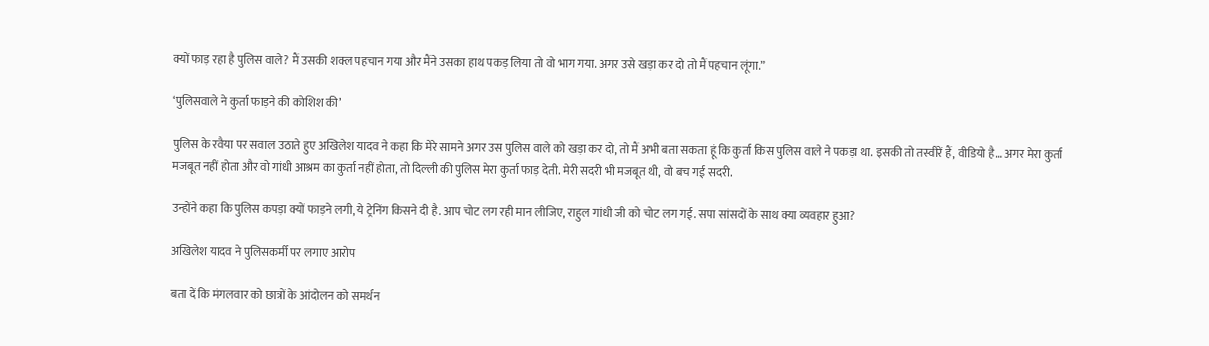क्यों फाड़ रहा है पुलिस वाले? मैं उसकी शक्ल पहचान गया और मैंने उसका हाथ पकड़ लिया तो वो भाग गया. अगर उसे खड़ा कर दो तो मैं पहचान लूंगा.”

‘पुलिसवाले ने कुर्ता फाड़ने की कोशिश की’

पुलिस के रवैया पर सवाल उठाते हुए अखिलेश यादव ने कहा कि मेरे सामने अगर उस पुलिस वाले को खड़ा कर दो, तो मैं अभी बता सकता हूं कि कुर्ता किस पुलिस वाले ने पकड़ा था. इसकी तो तस्वीरें हैं, वीडियो है… अगर मेरा कुर्ता मजबूत नहीं होता और वो गांधी आश्रम का कुर्ता नहीं होता, तो दिल्ली की पुलिस मेरा कुर्ता फाड़ देती. मेरी सदरी भी मजबूत थी, वो बच गई सदरी.

उन्होंने कहा कि पुलिस कपड़ा क्यों फाड़ने लगी, ये ट्रेनिंग किसने दी है. आप चोट लग रही मान लीजिए, राहुल गांधी जी को चोट लग गई. सपा सांसदों के साथ क्या व्यवहार हुआ?

अखिलेश यादव ने पुलिसकर्मी पर लगाए आरोप

बता दें कि मंगलवार को छात्रों के आंदोलन को समर्थन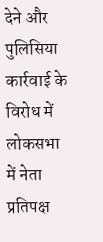देने और पुलिसिया कार्रवाई के विरोध में लोकसभा में नेता प्रतिपक्ष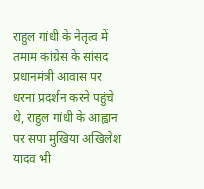राहुल गांधी के नेतृत्व में तमाम कांग्रेस के सांसद प्रधानमंत्री आवास पर धरना प्रदर्शन करने पहुंचे थे, राहुल गांधी के आह्वान पर सपा मुखिया अखिलेश यादव भी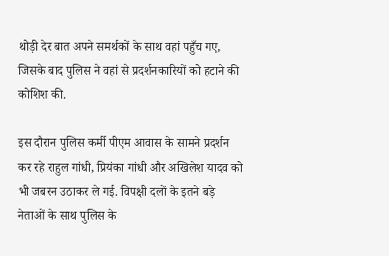थोड़ी देर बात अपने समर्थकों के साथ वहां पहुँच गए, जिसके बाद पुलिस ने वहां से प्रदर्शनकारियों को हटाने की कोशिश की.

इस दौरान पुलिस कर्मी पीएम आवास के सामने प्रदर्शन कर रहे राहुल गांधी, प्रियंका गांधी और अखिलेश यादव को भी जबरन उठाकर ले गई. विपक्षी दलों के इतने बड़े नेताओं के साथ पुलिस के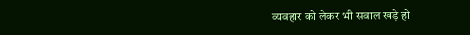व्यवहार को लेकर भी सवाल खड़े हो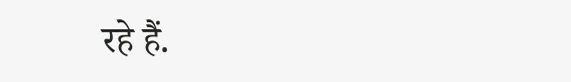रहे हैं.